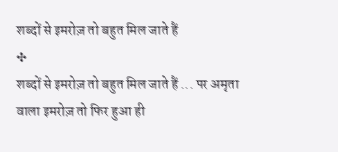शब्दों से इमरोज़ तो बहुत मिल जाते हैं
✣
शब्दों से इमरोज़ तो बहुत मिल जाते हैं ... पर अमृता वाला इमरोज़ तो फिर हुआ ही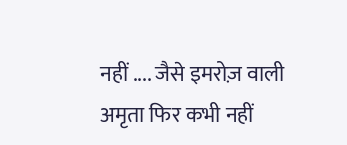नहीं .... जैसे इमरोज़ वाली अमृता फिर कभी नहीं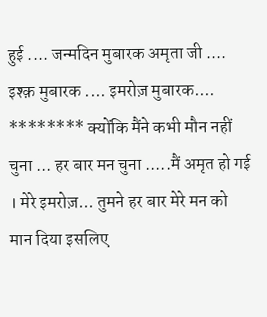हुई .... जन्मदिन मुबारक अमृता जी .... इश्क़ मुबारक .... इमरोज़ मुबारक.... ******** क्योंकि मैंने कभी मौन नहीं चुना ... हर बार मन चुना .....मैं अमृत हो गई । मेरे इमरोज़... तुमने हर बार मेरे मन को मान दिया इसलिए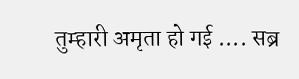तुम्हारी अमृता हो गई .... सब्र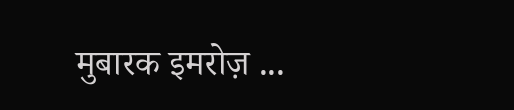मुबारक इमरोज़ ...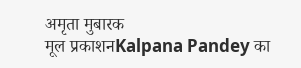अमृता मुबारक
मूल प्रकाशनKalpana Pandey का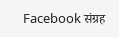Facebook संग्रह